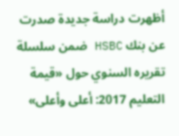أظهرت دراسة جديدة صدرت عن بنك HSBC ضمن سلسلة تقريره السنوي حول «قيمة التعليم 2017: أعلى وأعلى»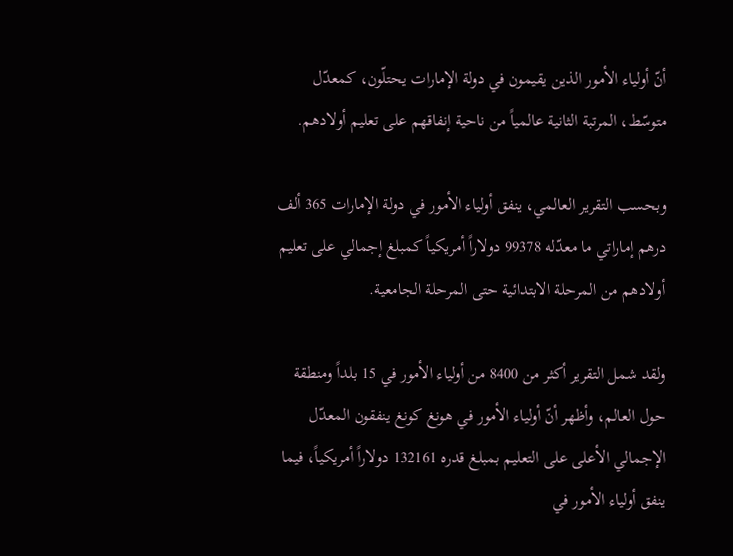أنّ أولياء الأمور الذين يقيمون في دولة الإمارات يحتلّون، كمعدّل متوسّط، المرتبة الثانية عالمياً من ناحية إنفاقهم على تعليم أولادهم.

وبحسب التقرير العالمي، ينفق أولياء الأمور في دولة الإمارات 365 ألف درهم إماراتي ما معدّله 99378 دولاراً أمريكياً كمبلغ إجمالي على تعليم أولادهم من المرحلة الابتدائية حتى المرحلة الجامعية.

ولقد شمل التقرير أكثر من 8400 من أولياء الأمور في 15 بلداً ومنطقة حول العالم، وأظهر أنّ أولياء الأمور في هونغ كونغ ينفقون المعدّل الإجمالي الأعلى على التعليم بمبلغ قدره 132161 دولاراً أمريكياً، فيما ينفق أولياء الأمور في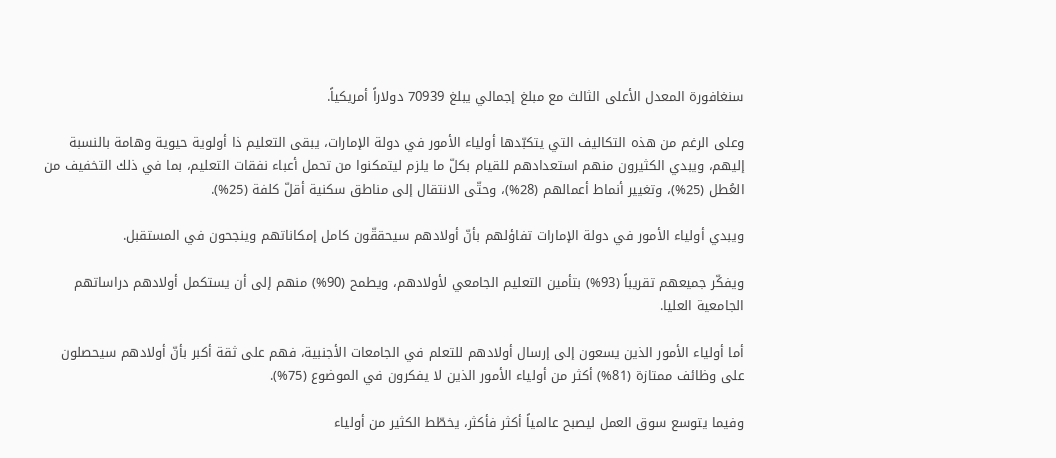سنغافورة المعدل الأعلى الثالث مع مبلغ إجمالي يبلغ 70939 دولاراً أمريكياً.

وعلى الرغم من هذه التكاليف التي يتكبّدها أولياء الأمور في دولة الإمارات، يبقى التعليم ذا أولوية حيوية وهامة بالنسبة إليهم، ويبدي الكثيرون منهم استعدادهم للقيام بكلّ ما يلزم ليتمكنوا من تحمل أعباء نفقات التعليم، بما في ذلك التخفيف من العُطل (25%)، وتغيير أنماط أعمالهم (28%)، وحتّى الانتقال إلى مناطق سكنية أقلّ كلفة (25%).

ويبدي أولياء الأمور في دولة الإمارات تفاؤلهم بأنّ أولادهم سيحققّون كامل إمكاناتهم وينجحون في المستقبل.

ويفكّر جميعهم تقريباً (93%) بتأمين التعليم الجامعي لأولادهم، ويطمح (90%) منهم إلى أن يستكمل أولادهم دراساتهم الجامعية العليا.

أما أولياء الأمور الذين يسعون إلى إرسال أولادهم للتعلم في الجامعات الأجنبية، فهم على ثقة أكبر بأنّ أولادهم سيحصلون على وظائف ممتازة (81%) أكثر من أولياء الأمور الذين لا يفكرون في الموضوع (75%).

وفيما يتوسع سوق العمل ليصبح عالمياً أكثر فأكثر، يخطّط الكثير من أولياء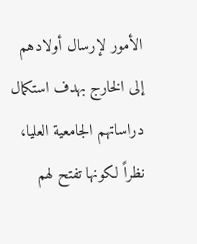الأمور لإرسال أولادهم إلى الخارج بهدف استكمال دراساتهم الجامعية العليا، نظراً لكونها تفتح لهم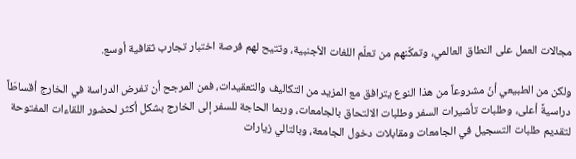مجالات العمل على النطاق العالمي، وتمكّنهم من تعلّم اللغات الأجنبية، وتتيح لهم فرصة اختبار تجارب ثقافية أوسع.

ولكن من الطبيعي أنّ مشروعاً من هذا النوع يترافق مع المزيد من التكاليف والتعقيدات، فمن المرجح أن تفرض الدراسة في الخارج أقساطَاً دراسيةً أعلى، وطلبات تأشيرات السفر وطلبات الالتحاق بالجامعات، وربما الحاجة للسفر إلى الخارج بشكل أكثر لحضور اللقاءات المفتوحة لتقديم طلبات التسجيل في الجامعات ومقابلات دخول الجامعة، وبالتالي زيارات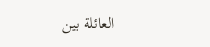العائلة بين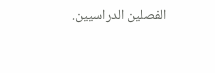الفصلين الدراسيين.